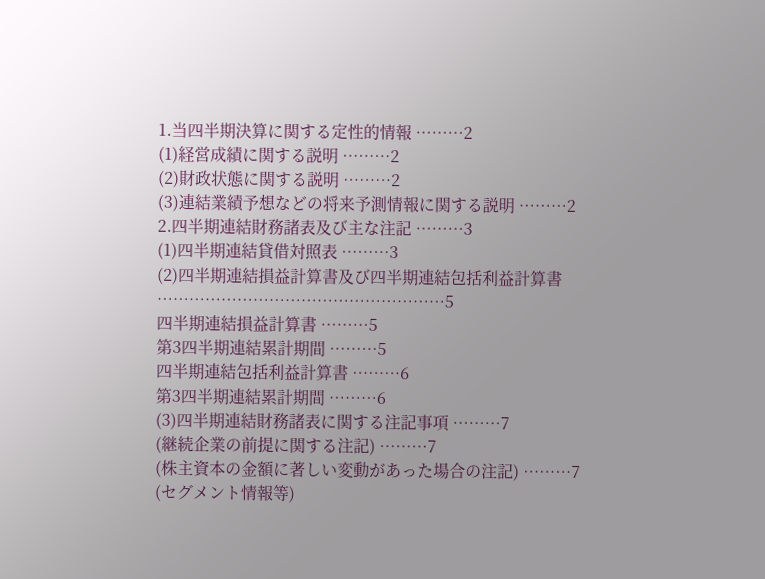1.当四半期決算に関する定性的情報 ………2
(1)経営成績に関する説明 ………2
(2)財政状態に関する説明 ………2
(3)連結業績予想などの将来予測情報に関する説明 ………2
2.四半期連結財務諸表及び主な注記 ………3
(1)四半期連結貸借対照表 ………3
(2)四半期連結損益計算書及び四半期連結包括利益計算書 ………………………………………………5
四半期連結損益計算書 ………5
第3四半期連結累計期間 ………5
四半期連結包括利益計算書 ………6
第3四半期連結累計期間 ………6
(3)四半期連結財務諸表に関する注記事項 ………7
(継続企業の前提に関する注記) ………7
(株主資本の金額に著しい変動があった場合の注記) ………7
(セグメント情報等)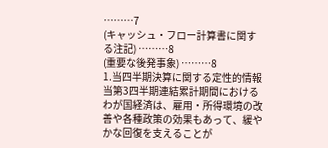………7
(キャッシュ・フロー計算書に関する注記) ………8
(重要な後発事象) ………8
1.当四半期決算に関する定性的情報
当第3四半期連結累計期間におけるわが国経済は、雇用・所得環境の改善や各種政策の効果もあって、緩やかな回復を支えることが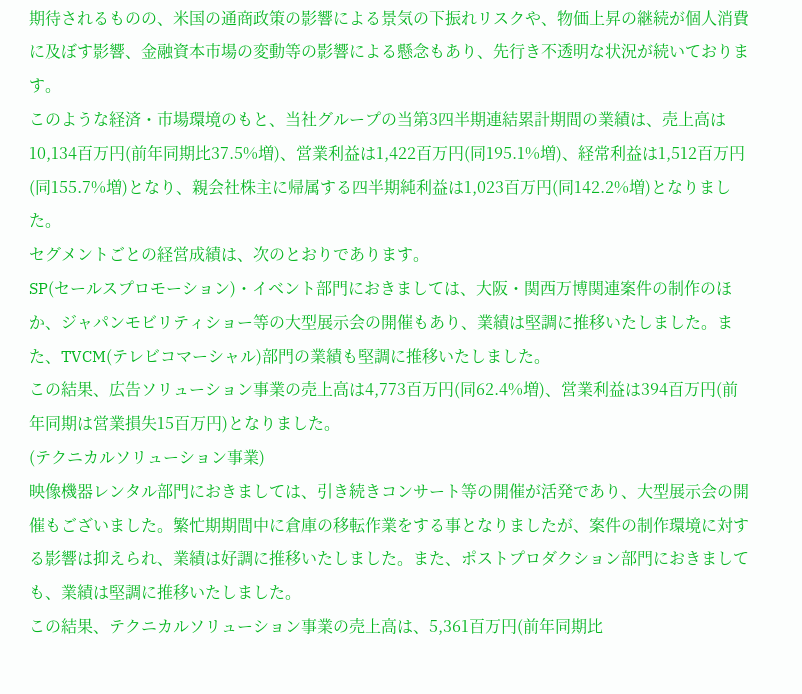期待されるものの、米国の通商政策の影響による景気の下振れリスクや、物価上昇の継続が個人消費に及ぼす影響、金融資本市場の変動等の影響による懸念もあり、先行き不透明な状況が続いております。
このような経済・市場環境のもと、当社グループの当第3四半期連結累計期間の業績は、売上高は10,134百万円(前年同期比37.5%増)、営業利益は1,422百万円(同195.1%増)、経常利益は1,512百万円(同155.7%増)となり、親会社株主に帰属する四半期純利益は1,023百万円(同142.2%増)となりました。
セグメントごとの経営成績は、次のとおりであります。
SP(セールスプロモーション)・イベント部門におきましては、大阪・関西万博関連案件の制作のほか、ジャパンモビリティショー等の大型展示会の開催もあり、業績は堅調に推移いたしました。また、TVCM(テレビコマーシャル)部門の業績も堅調に推移いたしました。
この結果、広告ソリューション事業の売上高は4,773百万円(同62.4%増)、営業利益は394百万円(前年同期は営業損失15百万円)となりました。
(テクニカルソリューション事業)
映像機器レンタル部門におきましては、引き続きコンサート等の開催が活発であり、大型展示会の開催もございました。繁忙期期間中に倉庫の移転作業をする事となりましたが、案件の制作環境に対する影響は抑えられ、業績は好調に推移いたしました。また、ポストプロダクション部門におきましても、業績は堅調に推移いたしました。
この結果、テクニカルソリューション事業の売上高は、5,361百万円(前年同期比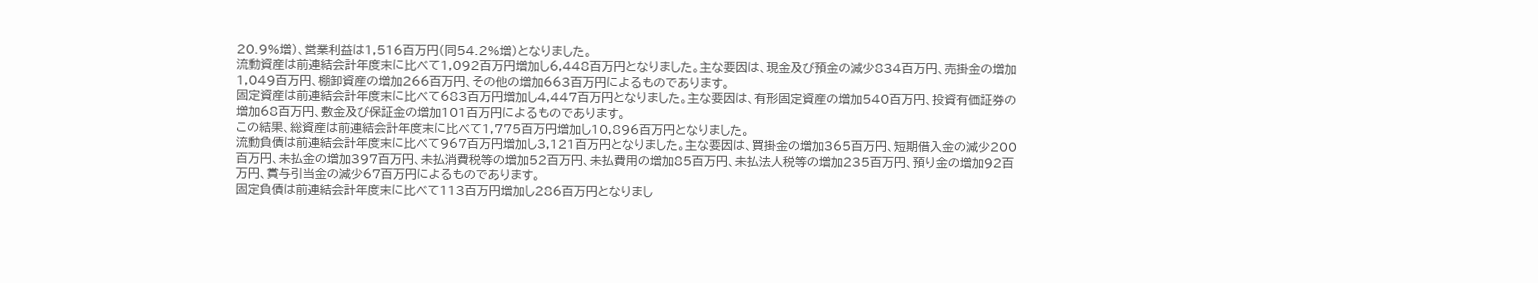20.9%増)、営業利益は1,516百万円(同54.2%増)となりました。
流動資産は前連結会計年度末に比べて1,092百万円増加し6,448百万円となりました。主な要因は、現金及び預金の減少834百万円、売掛金の増加1,049百万円、棚卸資産の増加266百万円、その他の増加663百万円によるものであります。
固定資産は前連結会計年度末に比べて683百万円増加し4,447百万円となりました。主な要因は、有形固定資産の増加540百万円、投資有価証券の増加68百万円、敷金及び保証金の増加101百万円によるものであります。
この結果、総資産は前連結会計年度末に比べて1,775百万円増加し10,896百万円となりました。
流動負債は前連結会計年度末に比べて967百万円増加し3,121百万円となりました。主な要因は、買掛金の増加365百万円、短期借入金の減少200百万円、未払金の増加397百万円、未払消費税等の増加52百万円、未払費用の増加85百万円、未払法人税等の増加235百万円、預り金の増加92百万円、賞与引当金の減少67百万円によるものであります。
固定負債は前連結会計年度末に比べて113百万円増加し286百万円となりまし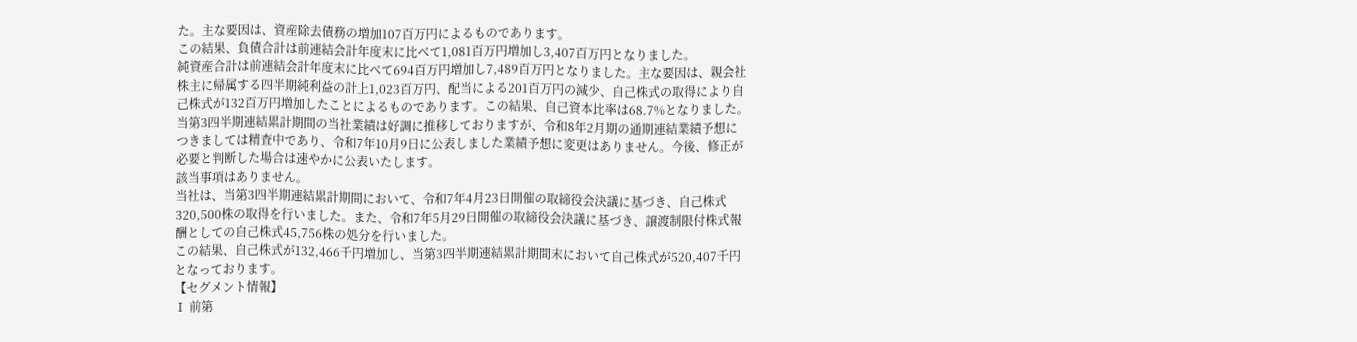た。主な要因は、資産除去債務の増加107百万円によるものであります。
この結果、負債合計は前連結会計年度末に比べて1,081百万円増加し3,407百万円となりました。
純資産合計は前連結会計年度末に比べて694百万円増加し7,489百万円となりました。主な要因は、親会社株主に帰属する四半期純利益の計上1,023百万円、配当による201百万円の減少、自己株式の取得により自己株式が132百万円増加したことによるものであります。この結果、自己資本比率は68.7%となりました。
当第3四半期連結累計期間の当社業績は好調に推移しておりますが、令和8年2月期の通期連結業績予想につきましては精査中であり、令和7年10月9日に公表しました業績予想に変更はありません。今後、修正が必要と判断した場合は速やかに公表いたします。
該当事項はありません。
当社は、当第3四半期連結累計期間において、令和7年4月23日開催の取締役会決議に基づき、自己株式320,500株の取得を行いました。また、令和7年5月29日開催の取締役会決議に基づき、譲渡制限付株式報酬としての自己株式45,756株の処分を行いました。
この結果、自己株式が132,466千円増加し、当第3四半期連結累計期間末において自己株式が520,407千円となっております。
【セグメント情報】
Ⅰ 前第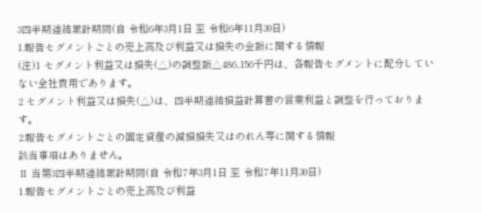3四半期連結累計期間(自 令和6年3月1日 至 令和6年11月30日)
1.報告セグメントごとの売上高及び利益又は損失の金額に関する情報
(注)1 セグメント利益又は損失(△)の調整額△486,156千円は、各報告セグメントに配分していない全社費用であります。
2 セグメント利益又は損失(△)は、四半期連結損益計算書の営業利益と調整を行っております。
2.報告セグメントごとの固定資産の減損損失又はのれん等に関する情報
該当事項はありません。
Ⅱ 当第3四半期連結累計期間(自 令和7年3月1日 至 令和7年11月30日)
1.報告セグメントごとの売上高及び利益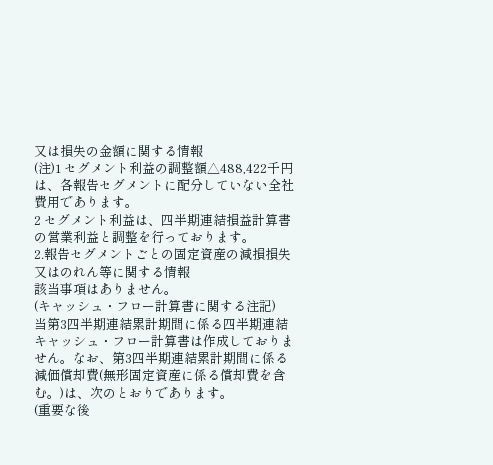又は損失の金額に関する情報
(注)1 セグメント利益の調整額△488,422千円は、各報告セグメントに配分していない全社費用であります。
2 セグメント利益は、四半期連結損益計算書の営業利益と調整を行っております。
2.報告セグメントごとの固定資産の減損損失又はのれん等に関する情報
該当事項はありません。
(キャッシュ・フロー計算書に関する注記)
当第3四半期連結累計期間に係る四半期連結キャッシュ・フロー計算書は作成しておりません。なお、第3四半期連結累計期間に係る減価償却費(無形固定資産に係る償却費を含む。)は、次のとおりであります。
(重要な後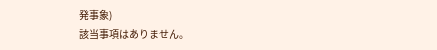発事象)
該当事項はありません。